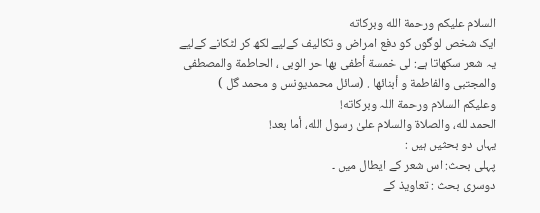السلام عليكم ورحمة الله وبركاته
ایک شخص لوگوں کو دفع امراض و تکالیف کےلیے لکھ کر لٹکانے کےلیے یہ شعر سکھاتا ہے: لى خمسة أطفى بها حر الوبى ، الحاطمة والمصطفى والمجتبى والفاطمة و أبنائها . (سائل محمدیونس و محمد گل )
وعلیکم السلام ورحمة اللہ وبرکاته!
الحمد لله، والصلاة والسلام علىٰ رسول الله، أما بعد!
یہاں دو بحثیں ہیں :
پہلی بحث: اس شعر کے ایطال میں ۔
دوسری بحث : تعاویذ کے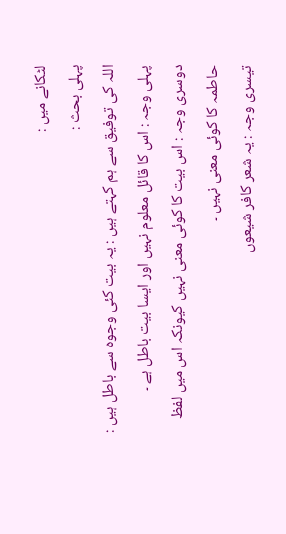لٹکانے میں :
پہلی بحث :
اللہ کی توفیق سے ہم کہتے ہیں : یہ بیت کئی وجوہ سے باطل ہیں :
پہلی وجہ : اس کا قائل معلوم نہیں اور ایسا بیت باطل ہے ۔
دوسری وجہ : اس بیت کا کوئی معنی نہیں کیونکہ اس میں لفظ حاطمہ کا کوئی معنی نہیں ۔
تیسری وجہ : یہ شعر کافر شیعوں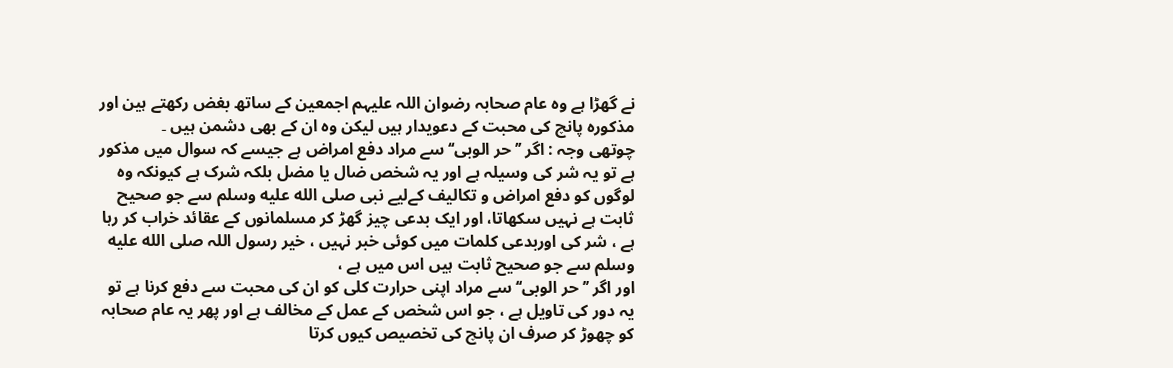نے گھڑا ہے وہ عام صحابہ رضوان اللہ علیہم اجمعین کے ساتھ بغض رکھتے ہین اور مذکورہ پانچ کی محبت کے دعویدار ہیں لیکن وہ ان کے بھی دشمن ہیں ۔
چوتھی وجہ : اگر ’’حر الوبی‘‘ سے مراد دفع امراض ہے جیسے کہ سوال میں مذکور ہے تو یہ شر کی وسیلہ ہے اور یہ شخص ضال یا مضل بلکہ شرک ہے کیونکہ وہ لوگوں کو دفع امراض و تکالیف کےلیے نبی صلى الله عليه وسلم سے جو صحیح ثابت ہے نہیں سکھاتا، اور ایک بدعی چیز گھڑ کر مسلمانوں کے عقائد خراب کر رہا ہے ، شر کی اوربدعی کلمات میں کوئی خبر نہیں ، خیر رسول اللہ صلى الله عليه وسلم سے جو صحیح ثابت ہیں اس میں ہے ،
اور اگر ’’حر الوبی‘‘ سے مراد اپنی حرارت کلی کو ان کی محبت سے دفع کرنا ہے تو یہ دور کی تاویل ہے ، جو اس شخص کے عمل کے مخالف ہے اور پھر یہ عام صحابہ کو چھوڑ کر صرف ان پانچ کی تخصیص کیوں کرتا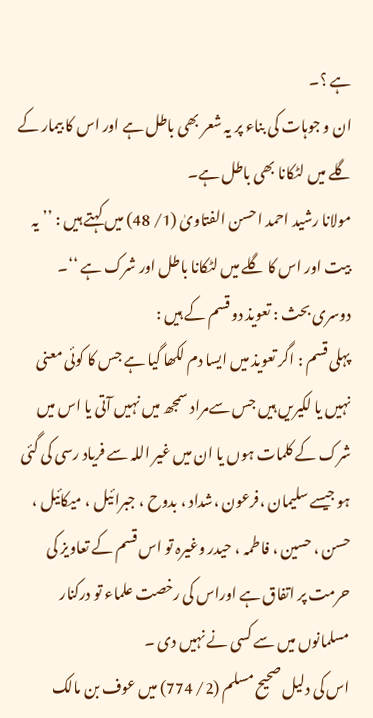ہے ؟۔
ان و جوہات کی بناء پر یہ شعر بھی باطل ہے اور اس کا بیمار کے گلے میں لٹکانا بھی باطل ہے۔
مولانا رشید احمد احسن الفتاویٰ (1/ 48) میں کہتے ہیں : ’’یہ بیت اور اس کا گلے میں لٹکانا باطل اور شرک ہے ‘‘۔
دوسری بحث : تعویذ دو قسم کے ہیں :
پہلی قسم : اگر تعویذ میں ایسا دم لکھا گیا ہے جس کا کوئی معنی نہیں یا لکیریں ہیں جس سےمراد سمجھ میں نہیں آتی یا اس میں شرک کے کلمات ہوں یا ان میں غیر اللہ سے فریاد رسی کی گئی ہو جیسے سلیمان ،فرعون ،شداد ، بدوح ، جبرائیل ، میکائیل ، حسن ، حسین ، فاطمہ ، حیدر وغیرہ تو اس قسم کے تعاویز کی حرمت پر اتفاق ہے اوراس کی رخصت علماء تو درکنار مسلمانوں میں سے کسی نے نہیں دی ۔
اس کی دلیل صحیح مسلم (2/ 774) میں عوف بن مالک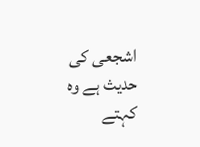اشجعی کی حدیث ہے وہ کہتے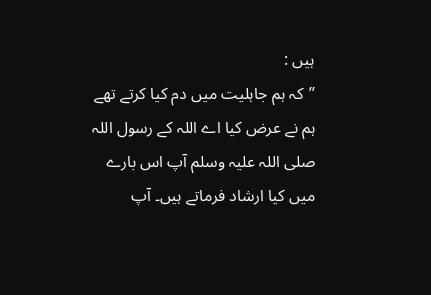ہیں :
’’کہ ہم جاہلیت میں دم کیا کرتے تھے ہم نے عرض کیا اے اللہ کے رسول اللہ صلی اللہ علیہ وسلم آپ اس بارے میں کیا ارشاد فرماتے ہیں۔ آپ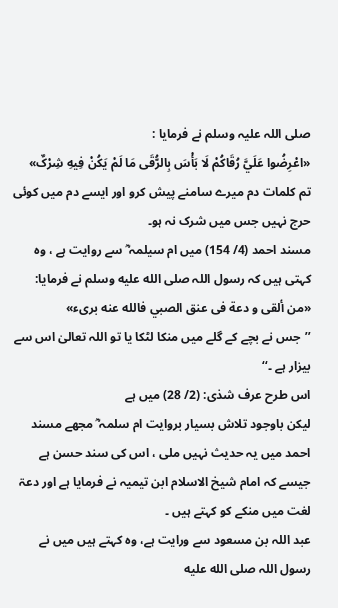صلی اللہ علیہ وسلم نے فرمایا :
«اعْرِضُوا عَلَيَّ رُقَاکُمْ لَا بَأْسَ بِالرُّقَی مَا لَمْ يَکُنْ فِيهِ شِرْکٌ»
تم کلمات دم میرے سامنے پیش کرو اور ایسے دم میں کوئی حرج نہیں جس میں شرک نہ ہو۔
مسند احمد (4/ 154) میں ام سیلمہ ؓ سے روایت ہے ، وہ کہتی ہیں کہ رسول اللہ صلى الله عليه وسلم نے فرمایا:
«من ألقى و دعة فى عنق الصبي فالله عنه برىء»
’’جس نے بچے کے گلے میں منکا لٹکا یا تو اللہ تعالیٰ اس سے بیزار ہے ۔‘‘
اس طرح عرف شذی: (2/ 28) میں ہے
ليكن باوجود تلاش بسیار بروایت ام سلمہ ؓ مجھے مسند احمد میں یہ حدیث نہیں ملی ، اس کی سند حسن ہے جیسے کہ امام شیخ الاسلام ابن تیمیہ نے فرمایا ہے اور دعۃ لغت میں منکے کو کہتے ہیں ۔
عبد اللہ بن مسعود سے ورایت ہے، وہ کہتے ہیں میں نے رسول اللہ صلى الله عليه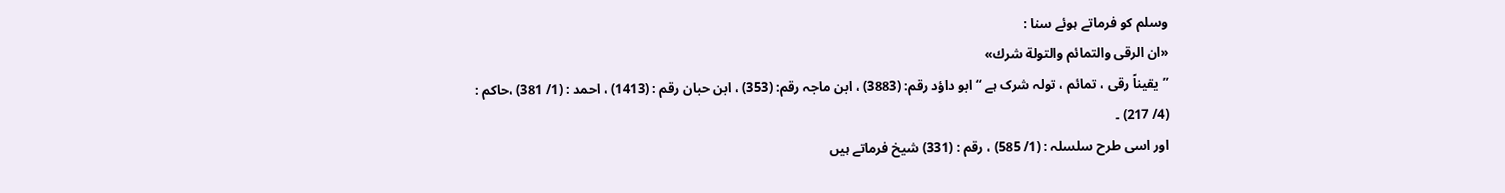وسلم کو فرماتے ہوئے سنا :
«ان الرقى والتمائم والتولة شرك»
’’یقیناً رقی ، تمائم ، تولہ شرک ہے ‘‘ ابو داؤد رقم: (3883) ، ابن ماجہ رقم: (353) ، ابن حبان رقم : (1413) ، احمد : (1/ 381) ،حاکم : (4/ 217) ۔
اور اسی طرح سلسلہ : (1/ 585) ، رقم : (331) شیخ فرماتے ہیں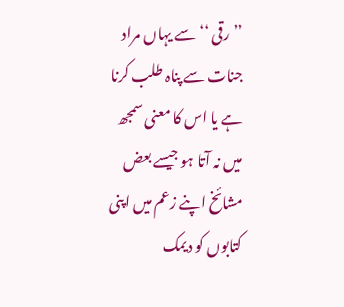’’رقی ‘‘ سے یہاں مراد جنات سے پناہ طلب کرنا ہے یا اس کا معنی سمجھ میں نہ آتا ہو جیسے بعض مشائخ اپنے زعم میں اپنی کتابوں کو دیمک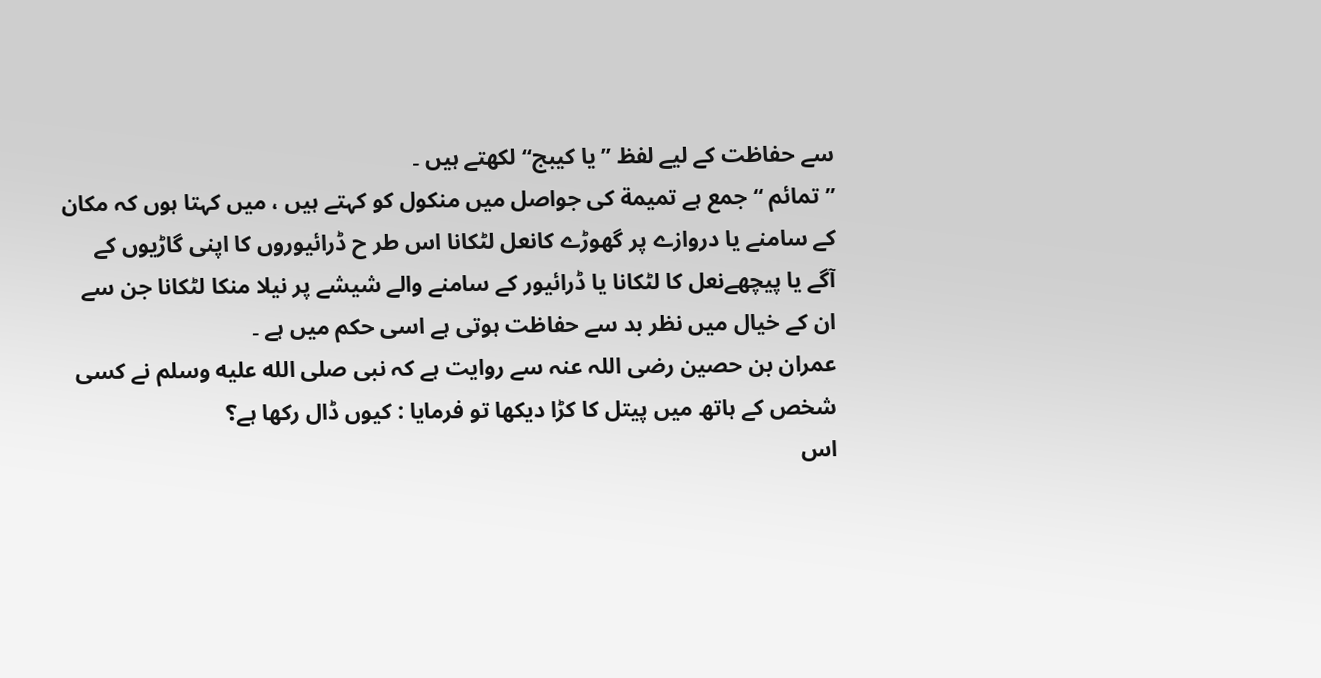سے حفاظت کے لیے لفظ ’’یا کیبج‘‘ لکھتے ہیں ۔
’’تمائم ‘‘ جمع ہے تمیمة كى جواصل میں منکول کو کہتے ہیں ، میں کہتا ہوں کہ مکان کے سامنے یا دروازے پر گھوڑے کانعل لٹکانا اس طر ح ڈرائیوروں کا اپنی گاڑیوں کے آگے یا پیچھےنعل کا لٹکانا یا ڈرائیور کے سامنے والے شیشے پر نیلا منکا لٹکانا جن سے ان کے خیال میں نظر بد سے حفاظت ہوتی ہے اسی حکم میں ہے ۔
عمران بن حصین رضی اللہ عنہ سے روایت ہے کہ نبی صلى الله عليه وسلم نے کسی شخص کے ہاتھ میں پیتل کا کڑا دیکھا تو فرمایا : کیوں ڈال رکھا ہے؟
اس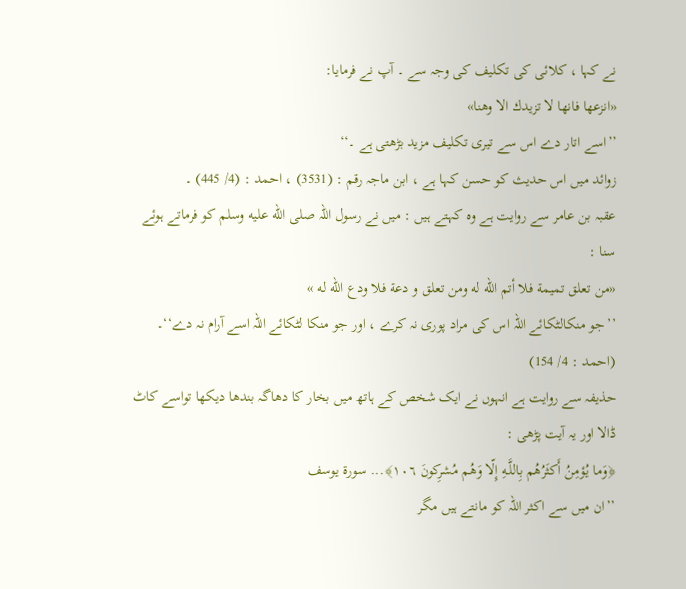نے کہا ، کلائی کی تکلیف کی وجہ سے ۔ آپ نے فرمایا:
«انزعها فانها لا تزيدك الا وهنا»
’’اسے اتار دے اس سے تیری تکلیف مزید بڑھتی ہے ۔‘‘
زوائد میں اس حدیث کو حسن کہا ہے ، ابن ماجہ رقم : (3531) ، احمد : (4/ 445) ۔
عقبہ بن عامر سے روایت ہے وہ کہتے ہیں : میں نے رسول اللہ صلى الله عليه وسلم کو فرماتے ہوئے سنا :
«من تعلق تميمة فلا أتم الله له ومن تعلق و دعة فلا ودع الله له »
’’جو منكالٹکائے اللہ اس کی مراد پوری نہ کرے ، اور جو منکا لٹکائے اللہ اسے آرام نہ دے‘‘۔ (احمد : 4/ 154)
حذیفہ سے روایت ہے انہوں نے ایک شخص کے ہاتھ میں بخار کا دھاگہ بندھا دیکھا تواسے کاٹ ڈالا اور یہ آیت پڑھی :
﴿وَما يُؤمِنُ أَكثَرُهُم بِاللَّـهِ إِلّا وَهُم مُشرِكونَ ١٠٦﴾... سورة يوسف
’’ان میں سے اکثر اللہ کو مانتے ہیں مگر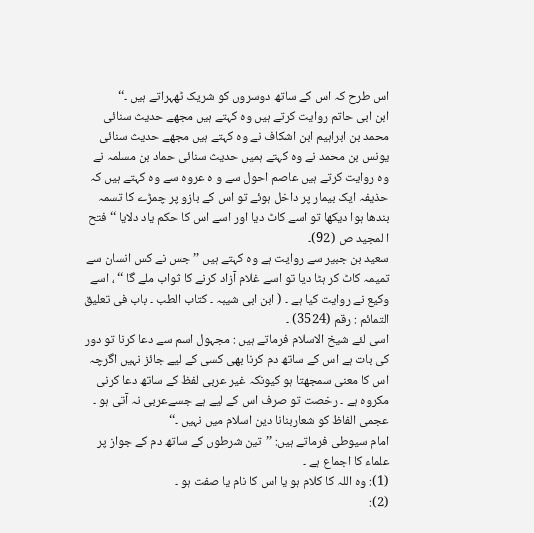اس طرح کہ اس کے ساتھ دوسروں کو شریک ٹھہراتے ہیں ۔‘‘
ابن ابی حاتم روایت کرتے ہیں وہ کہتے ہیں مجھے حدیث سنائی محمد بن ابراہیم ابن اشکاف نے وہ کہتے ہیں مجھے حدیث سنائی یونس بن محمد نے وہ کہتے ہمیں حدیث سنائی حماد بن مسلمہ نے وہ روایت کرتے ہیں عاصم احول سے و ہ عروہ سے وہ کہتے ہیں کہ حذیفہ ایک بیمار پر داخل ہوئے تو اس کے بازو پر چمڑے کا تسمہ بندھا ہوا دیکھا تو اسے کاٹ دیا اور اسے اس کا حکم یاد دلایا ‘‘ فتح ا لمجید ص (92)۔
سعید بن جبیر سے روایت ہے وہ کہتے ہیں ’’جس نے کس انسان سے تمیمہ کاٹ کر ہٹا دیا تو اسے غلام آزاد کرنے کا ثواب ملے گا ‘‘ ، اسے وکیع نے روایت کیا ہے ۔ ( ابن ابی شیبہ ۔ کتاب الطب ۔ باب فی تعلیق التمائم : رقم (3524) ۔
اسی لئے شیخ الاسلام فرماتے ہیں : مجہول اسم سے دعا کرنا تو دور کی بات ہے اس کے ساتھ دم کرنا بھی کسی کے لیے جائز نہیں اگرچہ اس کا معنی سمجھتا ہو کیونکہ غیر عربی لفظ کے ساتھ دعا کرنی مکروہ ہے ۔ رخصت تو صرف اس کے لیے ہے جسےعربی نہ آتی ہو ۔ عجمی الفاظ کو شعاربنانا دین اسلام میں نہیں ۔‘‘
امام سیوطی فرماتے ہیں: ’’تین شرطوں کے ساتھ دم کے جواز پر علماء کا اجماع ہے ۔
(1): وہ اللہ کا کلام ہو یا اس کا نام یا صفت ہو ۔
(2):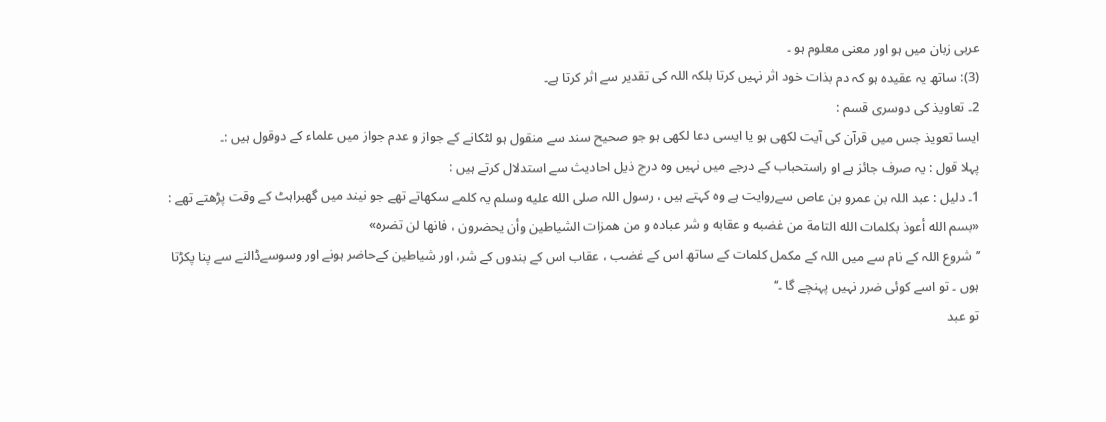عربی زبان میں ہو اور معنی معلوم ہو ۔
(3): ساتھ یہ عقیدہ ہو کہ دم بذات خود اثر نہیں کرتا بلکہ اللہ کی تقدیر سے اثر کرتا ہے۔
2۔ تعاویذ کی دوسری قسم :
ایسا تعویذ جس میں قرآن کی آیت لکھی ہو یا ایسی دعا لکھی ہو جو صحیح سند سے منقول ہو لٹکانے کے جواز و عدم جواز میں علماء کے دوقول ہیں :۔
پہلا قول : یہ صرف جائز ہے او راستحباب کے درجے میں نہیں وہ درج ذیل احادیث سے استدلال کرتے ہیں :
1۔ دلیل : عبد اللہ بن عمرو بن عاص سےروایت ہے وہ کہتے ہیں ، رسول اللہ صلى الله عليه وسلم یہ کلمے سکھاتے تھے جو نیند میں گھبراہٹ کے وقت پڑھتے تھے :
«بسم الله أعوذ بكلمات الله التامة من غضبه و عقابه و شر عباده و من همزات الشياطين وأن يحضرون ، فانها لن تضره»
’’شروع اللہ کے نام سے میں اللہ کے مکمل کلمات کے ساتھ اس کے غضب ، عقاب اس کے بندوں کے شر، اور شیاطین کےحاضر ہونے اور وسوسےڈالنے سے پنا پکڑتا ہوں ۔ تو اسے کوئی ضرر نہیں پہنچے گا ۔‘‘
تو عبد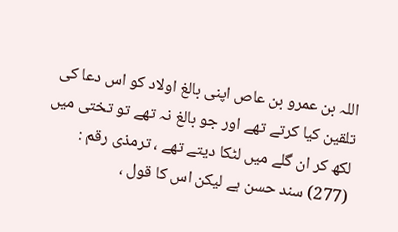اللہ بن عمرو بن عاص اپنی بالغ اولاد کو اس دعا کی تلقین کیا کرتے تھے اور جو بالغ نہ تھے تو تختی میں لکھ کر ان گلے میں لٹکا دیتے تھے ، ترمذی رقم : (277) سند حسن ہے لیکن اس کا قول ،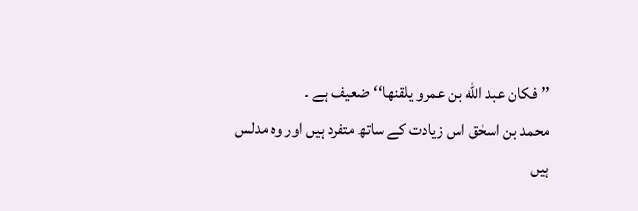’’فكان عبد الله بن عمرو يلقنها‘‘ ضعیف ہے ۔
محمد بن اسحٰق اس زیادت کے ساتھ متفرد ہیں اور وہ مدلس ہیں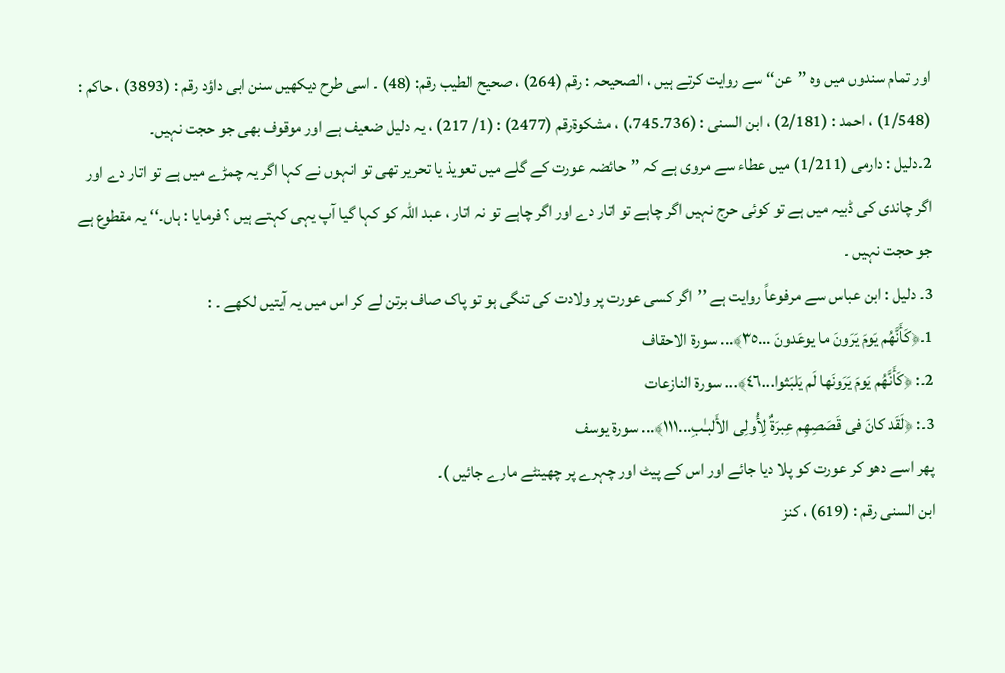اور تمام سندوں میں وہ ’’عن‘‘ سے روایت کرتے ہیں ، الصحیحہ : رقم (264) ، صحیح الطیب رقم: (48) ۔ اسی طرح دیکھیں سنن ابی داؤد رقم : (3893) ، حاکم : (1/548) ، احمد : (2/181) ، ابن السنی : (736۔745،) ، مشکوۃرقم (2477) : (1/ 217) ، یہ دلیل ضعیف ہے اور موقوف بھی جو حجت نہیں۔
2۔دلیل : دارمی (1/211) میں عطاء سے مروی ہے کہ ’’حائضہ عورت کے گلے میں تعویذ یا تحریر تھی تو انہوں نے کہا اگر یہ چمڑے میں ہے تو اتار دے اور اگر چاندی کی ڈبیہ میں ہے تو کوئی حرج نہیں اگر چاہے تو اتار دے اور اگر چاہے تو نہ اتار ، عبد اللہ کو کہا گیا آپ یہی کہتے ہیں ؟ فرمایا : ہاں۔‘‘ یہ مقطوع ہے جو حجت نہیں ۔
3۔ دلیل : ابن عباس سے مرفوعاً روایت ہے ’’اگر کسی عورت پر ولادت کی تنگی ہو تو پاک صاف برتن لے کر اس میں یہ آیتیں لکھے ۔ :
1۔﴿كَأَنَّهُم يَومَ يَرَونَ ما يوعَدونَ ...٣٥﴾... سورة الاحقاف
2۔: ﴿كَأَنَّهُم يَومَ يَرَونَها لَم يَلبَثوا...٤٦﴾... سورة النازعات
3۔: ﴿لَقَد كانَ فى قَصَصِهِم عِبرَةٌ لِأُولِى الأَلبـٰبِ...١١١﴾... سورة يوسف
پھر اسے دھو کر عورت کو پلا دیا جائے اور اس کے پیٹ اور چہرے پر چھینٹے مارے جائیں )۔
ابن السنی رقم : (619) ، کنز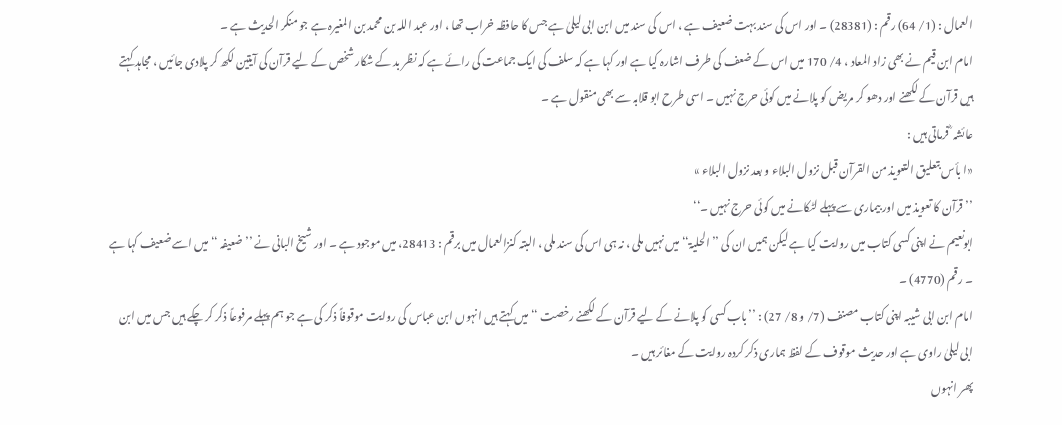العمال : (1/ 64) رقم : (28381) ۔ اور اس کی سند بہت ضعیف ہے ، اس کی سند میں ابن ابی لیلیٰ ہے جس کا حافظہ خراب تھا ، اور عبد اللہ بن محمد بن المغیرہ ہے جو منکر الحدیث ہے ۔
امام ابن قیم نے بھی زاد المعاد ، 4/ 170 میں اس کے ضعف کی طرف اشارہ کیا ہے اور کہا ہے کہ سلف کی ایک جماعت کی رائے ہے کہ نظر بد کے شکار شخص کے لیے قرآن کی آیتین لکھ کر پلادی جائیں ، مجاہد کہتے ہیں قرآن کے لکھنے اور دھو کر مریض کو پلانے میں کوئی حرج نہیں ۔ اسی طرح ابو قلابہ سے بھی منقول ہے ۔
عائشہ ؓ فرماتی ہیں :
«ا بأس بتعليق التعويذ من القرآن قبل نزول البلاء و بعد نزول البلاء »
’’قرآن کا تعویذ میں اور بیماری سے پہلے لٹکانے میں کوئی حرج نہیں ۔‘‘
ابونعیم نے اپنی کسی کتاب میں روایت کیا ہے لیکن ہمیں ان کی ’’الحلیۃ‘‘ میں نہیں ملی ، نہ ہی اس کی سند ملی ، البتہ کنزالعمال میں برقم : 28413، میں موجود ہے ۔ اور شیخ البانی نے ’’ضعیفہ ‘‘ میں اسے ضعیف کہا ہے ۔ رقم (4770) ۔
امام ابن ابی شیبہ اپنی کتاب مصنف (7/ و 8/ 27) : ’’باب کسی کو پلانے کے لیے قرآن کے لکھنے رخصت ‘‘ میں کہتے ہیں انہوں ابن عباس کی روایت موقوفاً ذکر کی ہے جو ہم پہلے مرفوعاً ذکر کر چکے ہیں جس میں ابن ابی لیلیٰ راوی ہے اور حدیث موقوف کے لفظ ہماری ذکر کردہ روایت کے مغائر ہیں ۔
پھر انہوں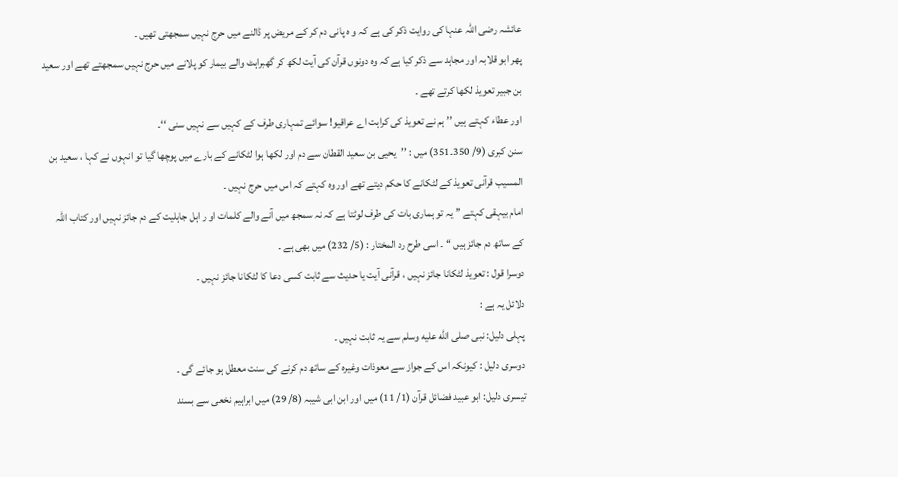عائشہ رضی اللہ عنہا کی روایت ذکر کی ہے کہ و ہ پانی دم کر کے مریض پر ڈالنے میں حرج نہیں سمجھتی تھیں ۔
پھر ابو قلابہ اور مجاہد سے ذکر کیا ہے کہ وہ دونوں قرآن کی آیت لکھ کر گھبراہٹ والے بیمار کو پلانے میں حرج نہیں سمجھتے تھے اور سعید بن جبیر تعویذ لکھا کرتے تھے ۔
اور عطاء کہتے ہیں ’’ ہم نے تعویذ کی کراہت اے عراقیو! سوائے تمہاری طرف کے کہیں سے نہیں سنی ‘‘۔
سنن کبری (9/ 350۔351) میں : ’’یحیی بن سعید القطان سے دم اور لکھا ہوا لٹکانے کے بارے میں پوچھا گیا تو انہوں نے کہا ، سعید بن المسیب قرآنی تعویذ کے لٹکانے کا حکم دیتے تھے اور وہ کہتے کہ اس میں حرج نہیں ۔
امام بیہقی کہتے ’’ یہ تو ہماری بات کی طرف لوٹتا ہے کہ نہ سمجھ میں آنے والے کلمات او ر اہل جاہلیت کے دم جائز نہیں اور کتاب اللہ کے ساتھ دم جائز ہیں ‘‘ ۔ اسی طرح رد المختار : (5/ 232) میں بھی ہے ۔
دوسرا قول : تعویذ لٹکانا جائز نہیں ، قرآنی آیت یا حدیث سے ثابت کسی دعا کا لٹکانا جائز نہیں ۔
دلائل یہ ہے :
پہلی دلیل: نبی صلى الله عليه وسلم سے یہ ثابت نہیں ۔
دوسری دلیل : کیونکہ اس کے جواز سے معوذات وغیرہ کے ساتھ دم کرنے کی سنت معطل ہو جائے گی ۔
تیسری دلیل: ابو عبید فضائل قرآن (1/ 11) میں اور ابن ابی شیبہ (8/ 29) میں ابراہیم نخعی سے بسند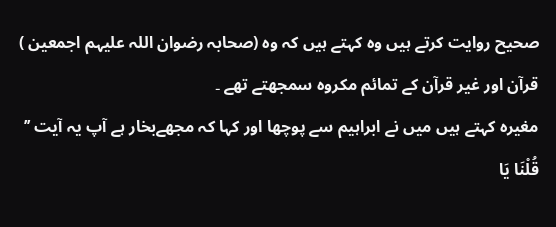صحیح روایت کرتے ہیں وہ کہتے ہیں کہ وہ (صحابہ رضوان اللہ علیہم اجمعین ) قرآن اور غیر قرآن کے تمائم مکروہ سمجھتے تھے ۔
مغیرہ کہتے ہیں میں نے ابراہیم سے پوچھا اور کہا کہ مجھےبخار ہے آپ یہ آیت ’’ قُلْنَا يَا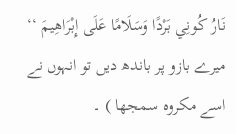نَارُ كُونِي بَرْدًا وَسَلَامًا عَلَى إِبْرَاهِيمَ ‘‘ میرے بازو پر باندھ دیں تو انہوں نے اسے مکروہ سمجھا ) ۔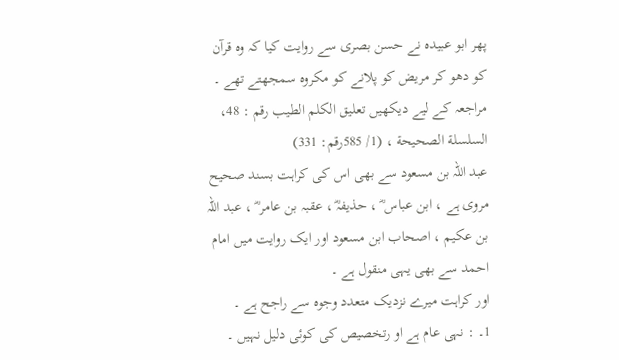پھر ابو عبیدہ نے حسن بصری سے روایت کیا کہ وہ قرآن کو دھو کر مریض کو پلانے کو مکروہ سمجھتے تھے ۔
مراجعہ کے لیے دیکھیں تعلیق الکلم الطیب رقم : 48، السلسلة الصحيحة ، (1/ 585رقم: 331)
عبد اللہ بن مسعود سے بھی اس کی کراہت بسند صحیح مروی ہے ، ابن عباس ؓ ، حذیفہؓ ، عقبہ بن عامر ؓ ، عبد اللہ بن عکیم ، اصحاب ابن مسعود اور ایک روایت میں امام احمد سے بھی یہی منقول ہے ۔
اور کراہت میرے نزدیک متعدد وجوہ سے راجح ہے ۔
1۔ : نہی عام ہے او رتخصیص کی کوئی دلیل نہیں ۔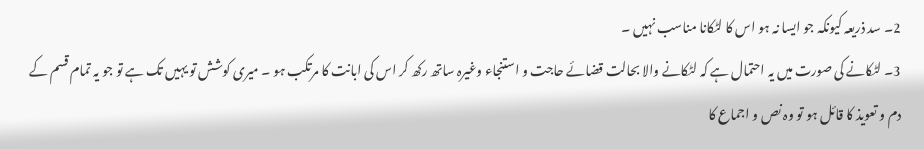2۔ سد ذریعہ کیونکہ جو ایسا نہ ہو اس کا لٹکانا مناسب نہیں ۔
3۔ لٹکانے کی صورت میں یہ احتمال ہے کہ لٹکانے والا بحالت قضائے حاجت و استنجاء وغیرہ ساتھ رکھ کر اس کی ابانت کا مرتکب ہو ۔ میری کوشش تو یہیں تک ہے تو جو یہ تمام قسم کے دم و تعویذ کا قائل ہو تو وہ نص و اجماع کا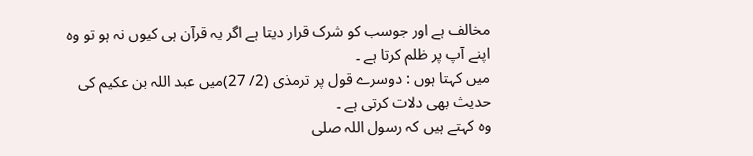مخالف ہے اور جوسب کو شرک قرار دیتا ہے اگر یہ قرآن ہی کیوں نہ ہو تو وہ اپنے آپ پر ظلم کرتا ہے ۔
میں کہتا ہوں : دوسرے قول پر ترمذی (2/ 27)میں عبد اللہ بن عکیم کی حدیث بھی دلات کرتی ہے ۔
وہ کہتے ہیں کہ رسول اللہ صلى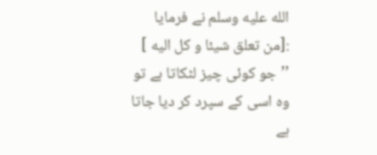الله عليه وسلم نے فرمایا :[من تعلق شيئا و كل اليه ]
’’جو کوئی چیز لٹکاتا ہے تو وہ اسی کے سپرد کر دیا جاتا ہے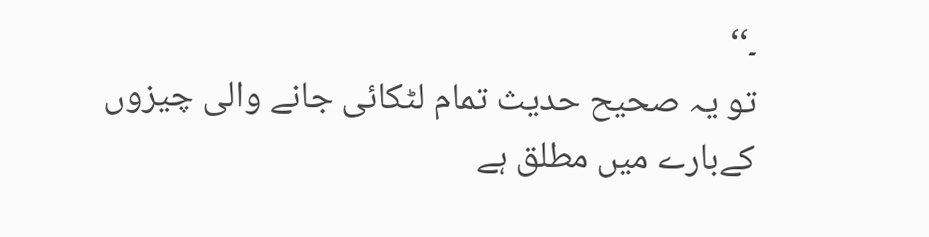۔‘‘
تو یہ صحیح حدیث تمام لٹکائی جانے والی چیزوں کےبارے میں مطلق ہے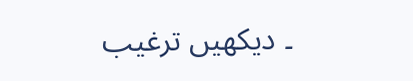۔ دیکھیں ترغیب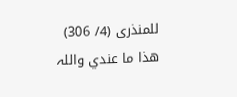للمنذری (4/ 306)
ھذا ما عندي واللہ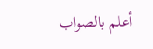أعلم بالصواب